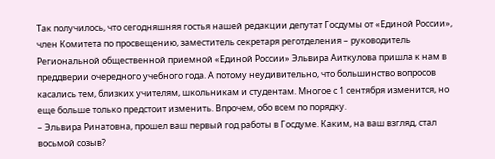Так получилось, что сегодняшняя гостья нашей редакции депутат Госдумы от «Единой России», член Комитета по просвещению, заместитель секретаря реготделения – руководитель Региональной общественной приемной «Единой России» Эльвира Аиткулова пришла к нам в преддверии очередного учебного года. А потому неудивительно, что большинство вопросов касались тем, близких учителям, школьникам и студентам. Многое с 1 сентября изменится, но еще больше только предстоит изменить. Впрочем, обо всем по порядку.
– Эльвира Ринатовна, прошел ваш первый год работы в Госдуме. Каким, на ваш взгляд, стал восьмой созыв?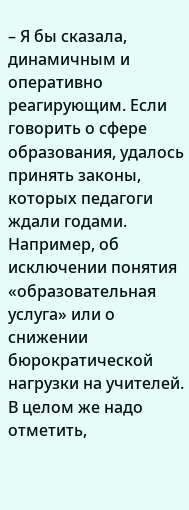– Я бы сказала, динамичным и оперативно реагирующим. Если говорить о сфере образования, удалось принять законы, которых педагоги ждали годами. Например, об исключении понятия «образовательная услуга» или о снижении бюрократической нагрузки на учителей. В целом же надо отметить,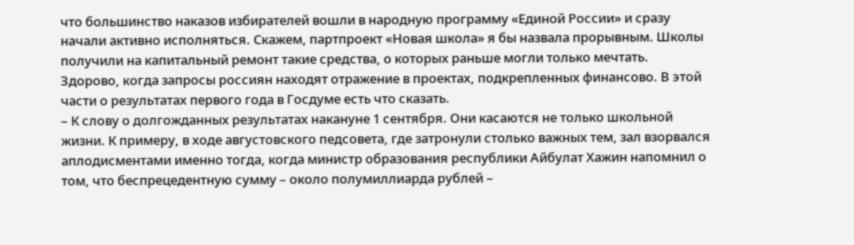что большинство наказов избирателей вошли в народную программу «Единой России» и сразу начали активно исполняться. Скажем, партпроект «Новая школа» я бы назвала прорывным. Школы получили на капитальный ремонт такие средства, о которых раньше могли только мечтать. Здорово, когда запросы россиян находят отражение в проектах, подкрепленных финансово. В этой части о результатах первого года в Госдуме есть что сказать.
– К слову о долгожданных результатах накануне 1 сентября. Они касаются не только школьной жизни. К примеру, в ходе августовского педсовета, где затронули столько важных тем, зал взорвался аплодисментами именно тогда, когда министр образования республики Айбулат Хажин напомнил о том, что беспрецедентную сумму – около полумиллиарда рублей –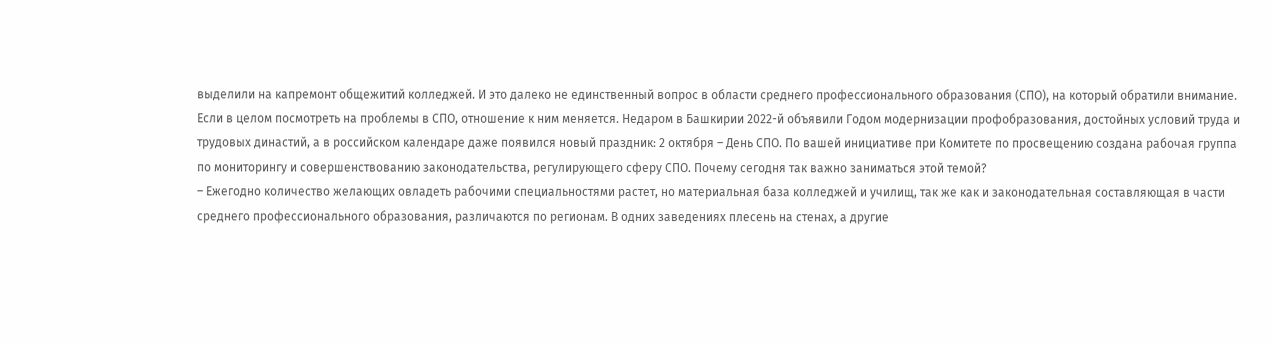выделили на капремонт общежитий колледжей. И это далеко не единственный вопрос в области среднего профессионального образования (СПО), на который обратили внимание. Если в целом посмотреть на проблемы в СПО, отношение к ним меняется. Недаром в Башкирии 2022-й объявили Годом модернизации профобразования, достойных условий труда и трудовых династий, а в российском календаре даже появился новый праздник: 2 октября – День СПО. По вашей инициативе при Комитете по просвещению создана рабочая группа по мониторингу и совершенствованию законодательства, регулирующего сферу СПО. Почему сегодня так важно заниматься этой темой?
– Ежегодно количество желающих овладеть рабочими специальностями растет, но материальная база колледжей и училищ, так же как и законодательная составляющая в части среднего профессионального образования, различаются по регионам. В одних заведениях плесень на стенах, а другие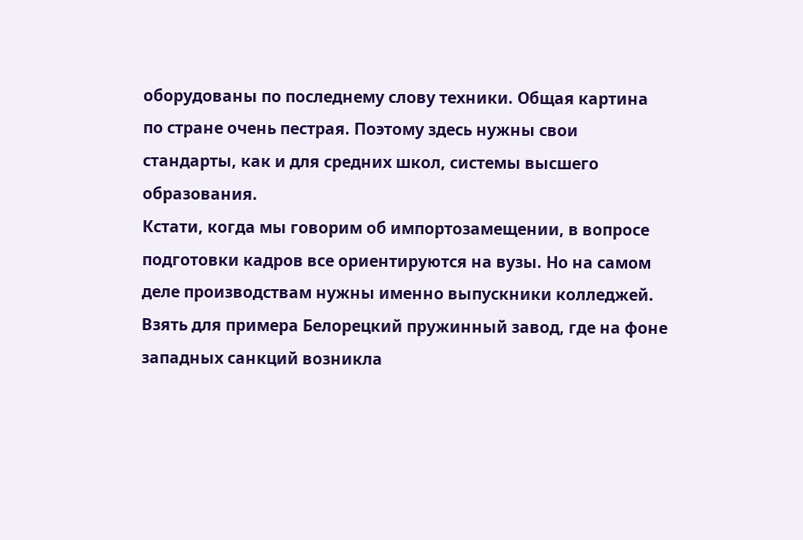оборудованы по последнему слову техники. Общая картина по стране очень пестрая. Поэтому здесь нужны свои стандарты, как и для средних школ, системы высшего образования.
Кстати, когда мы говорим об импортозамещении, в вопросе подготовки кадров все ориентируются на вузы. Но на самом деле производствам нужны именно выпускники колледжей. Взять для примера Белорецкий пружинный завод, где на фоне западных санкций возникла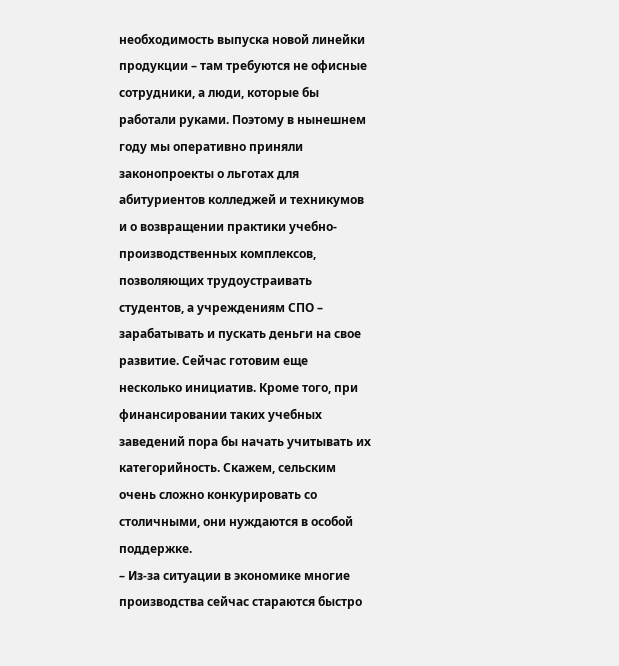необходимость выпуска новой линейки продукции – там требуются не офисные сотрудники, а люди, которые бы работали руками. Поэтому в нынешнем году мы оперативно приняли законопроекты о льготах для абитуриентов колледжей и техникумов и о возвращении практики учебно-производственных комплексов, позволяющих трудоустраивать студентов, а учреждениям СПО – зарабатывать и пускать деньги на свое развитие. Сейчас готовим еще несколько инициатив. Кроме того, при финансировании таких учебных заведений пора бы начать учитывать их категорийность. Скажем, сельским очень сложно конкурировать со столичными, они нуждаются в особой поддержке.
– Из-за ситуации в экономике многие производства сейчас стараются быстро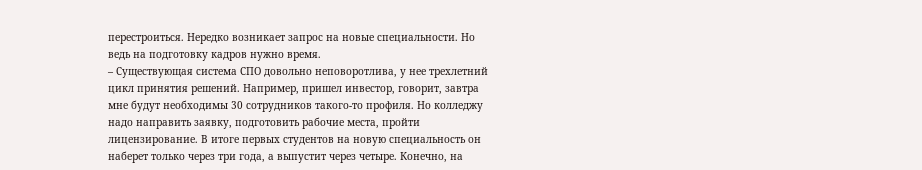перестроиться. Нередко возникает запрос на новые специальности. Но ведь на подготовку кадров нужно время.
– Существующая система СПО довольно неповоротлива, у нее трехлетний цикл принятия решений. Например, пришел инвестор, говорит, завтра мне будут необходимы 30 сотрудников такого-то профиля. Но колледжу надо направить заявку, подготовить рабочие места, пройти лицензирование. В итоге первых студентов на новую специальность он наберет только через три года, а выпустит через четыре. Конечно, на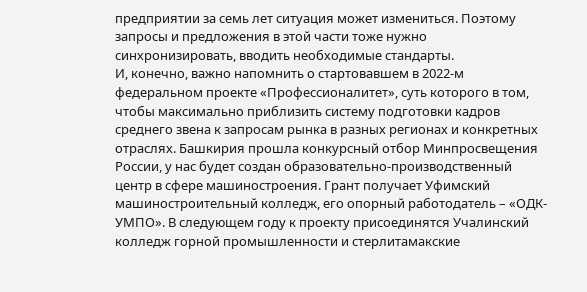предприятии за семь лет ситуация может измениться. Поэтому запросы и предложения в этой части тоже нужно синхронизировать, вводить необходимые стандарты.
И, конечно, важно напомнить о стартовавшем в 2022-м федеральном проекте «Профессионалитет», суть которого в том, чтобы максимально приблизить систему подготовки кадров среднего звена к запросам рынка в разных регионах и конкретных отраслях. Башкирия прошла конкурсный отбор Минпросвещения России, у нас будет создан образовательно-производственный центр в сфере машиностроения. Грант получает Уфимский машиностроительный колледж, его опорный работодатель – «ОДК-УМПО». В следующем году к проекту присоединятся Учалинский колледж горной промышленности и стерлитамакские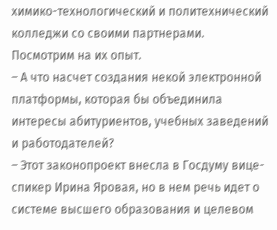химико-технологический и политехнический колледжи со своими партнерами. Посмотрим на их опыт.
– А что насчет создания некой электронной платформы, которая бы объединила интересы абитуриентов, учебных заведений и работодателей?
– Этот законопроект внесла в Госдуму вице-спикер Ирина Яровая, но в нем речь идет о системе высшего образования и целевом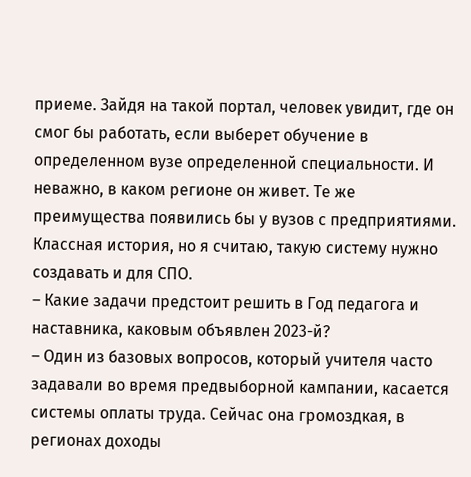приеме. Зайдя на такой портал, человек увидит, где он смог бы работать, если выберет обучение в определенном вузе определенной специальности. И неважно, в каком регионе он живет. Те же преимущества появились бы у вузов с предприятиями. Классная история, но я считаю, такую систему нужно создавать и для СПО.
– Какие задачи предстоит решить в Год педагога и наставника, каковым объявлен 2023-й?
– Один из базовых вопросов, который учителя часто задавали во время предвыборной кампании, касается системы оплаты труда. Сейчас она громоздкая, в регионах доходы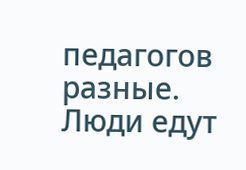педагогов разные. Люди едут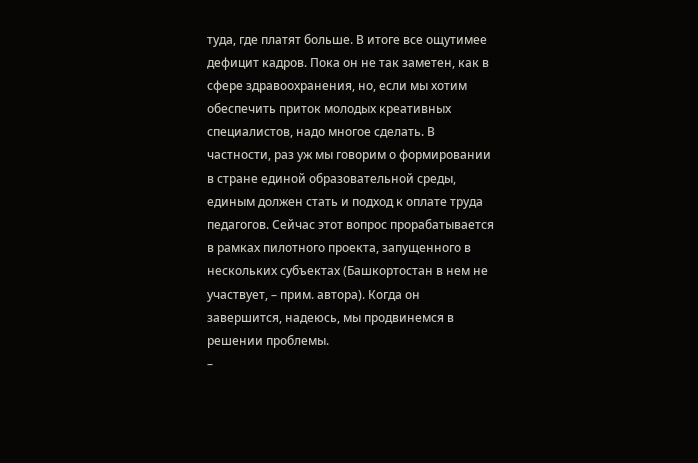туда, где платят больше. В итоге все ощутимее дефицит кадров. Пока он не так заметен, как в сфере здравоохранения, но, если мы хотим обеспечить приток молодых креативных специалистов, надо многое сделать. В частности, раз уж мы говорим о формировании в стране единой образовательной среды, единым должен стать и подход к оплате труда педагогов. Сейчас этот вопрос прорабатывается в рамках пилотного проекта, запущенного в нескольких субъектах (Башкортостан в нем не участвует, – прим. автора). Когда он завершится, надеюсь, мы продвинемся в решении проблемы.
–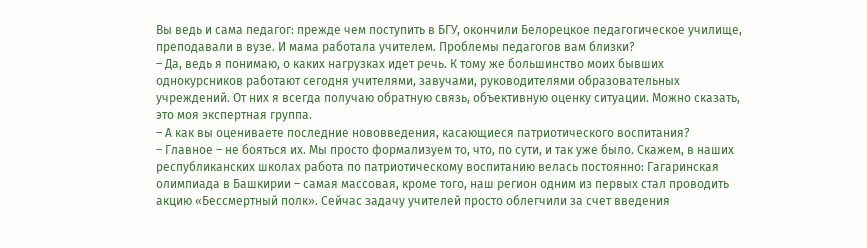Вы ведь и сама педагог: прежде чем поступить в БГУ, окончили Белорецкое педагогическое училище, преподавали в вузе. И мама работала учителем. Проблемы педагогов вам близки?
– Да, ведь я понимаю, о каких нагрузках идет речь. К тому же большинство моих бывших однокурсников работают сегодня учителями, завучами, руководителями образовательных учреждений. От них я всегда получаю обратную связь, объективную оценку ситуации. Можно сказать, это моя экспертная группа.
– А как вы оцениваете последние нововведения, касающиеся патриотического воспитания?
– Главное – не бояться их. Мы просто формализуем то, что, по сути, и так уже было. Скажем, в наших республиканских школах работа по патриотическому воспитанию велась постоянно: Гагаринская олимпиада в Башкирии – самая массовая, кроме того, наш регион одним из первых стал проводить акцию «Бессмертный полк». Сейчас задачу учителей просто облегчили за счет введения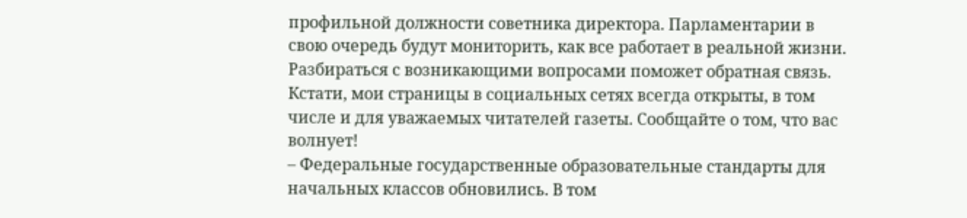профильной должности советника директора. Парламентарии в свою очередь будут мониторить, как все работает в реальной жизни. Разбираться с возникающими вопросами поможет обратная связь. Кстати, мои страницы в социальных сетях всегда открыты, в том числе и для уважаемых читателей газеты. Сообщайте о том, что вас волнует!
– Федеральные государственные образовательные стандарты для начальных классов обновились. В том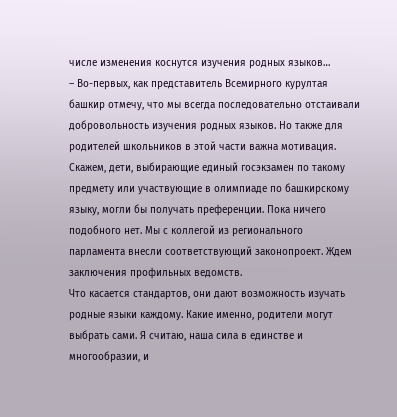числе изменения коснутся изучения родных языков…
– Во-первых, как представитель Всемирного курултая башкир отмечу, что мы всегда последовательно отстаивали добровольность изучения родных языков. Но также для родителей школьников в этой части важна мотивация. Скажем, дети, выбирающие единый госэкзамен по такому предмету или участвующие в олимпиаде по башкирскому языку, могли бы получать преференции. Пока ничего подобного нет. Мы с коллегой из регионального парламента внесли соответствующий законопроект. Ждем заключения профильных ведомств.
Что касается стандартов, они дают возможность изучать родные языки каждому. Какие именно, родители могут выбрать сами. Я считаю, наша сила в единстве и многообразии, и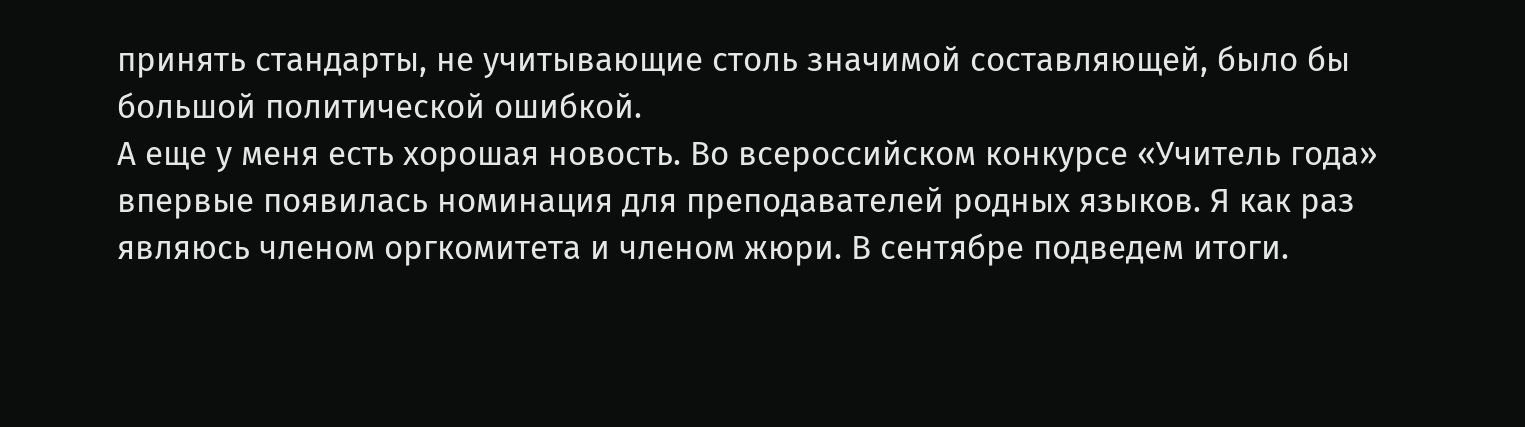принять стандарты, не учитывающие столь значимой составляющей, было бы большой политической ошибкой.
А еще у меня есть хорошая новость. Во всероссийском конкурсе «Учитель года» впервые появилась номинация для преподавателей родных языков. Я как раз являюсь членом оргкомитета и членом жюри. В сентябре подведем итоги.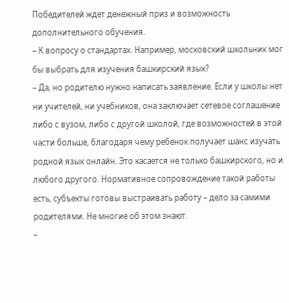Победителей ждет денежный приз и возможность дополнительного обучения.
– К вопросу о стандартах. Например, московский школьник мог бы выбрать для изучения башкирский язык?
– Да, но родителю нужно написать заявление. Если у школы нет ни учителей, ни учебников, она заключает сетевое соглашение либо с вузом, либо с другой школой, где возможностей в этой части больше, благодаря чему ребенок получает шанс изучать родной язык онлайн. Это касается не только башкирского, но и любого другого. Нормативное сопровождение такой работы есть, субъекты готовы выстраивать работу – дело за самими родителями. Не многие об этом знают.
–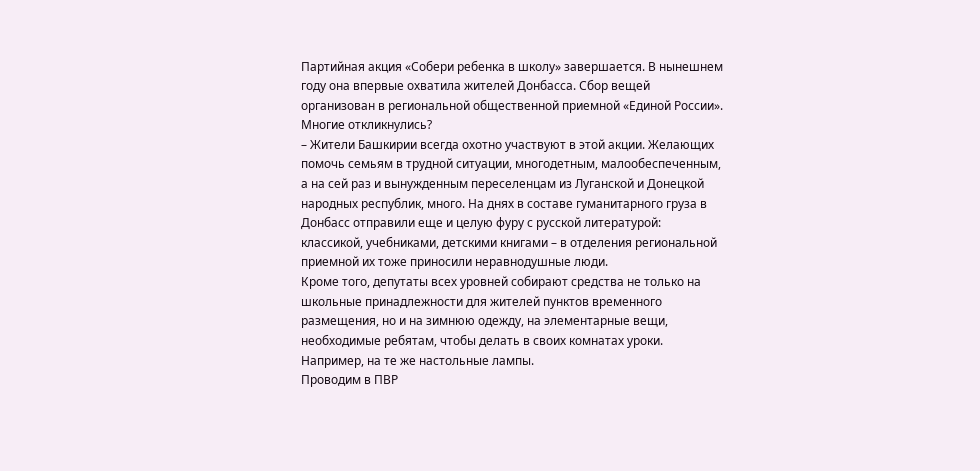Партийная акция «Собери ребенка в школу» завершается. В нынешнем году она впервые охватила жителей Донбасса. Сбор вещей организован в региональной общественной приемной «Единой России». Многие откликнулись?
– Жители Башкирии всегда охотно участвуют в этой акции. Желающих помочь семьям в трудной ситуации, многодетным, малообеспеченным, а на сей раз и вынужденным переселенцам из Луганской и Донецкой народных республик, много. На днях в составе гуманитарного груза в Донбасс отправили еще и целую фуру с русской литературой: классикой, учебниками, детскими книгами – в отделения региональной приемной их тоже приносили неравнодушные люди.
Кроме того, депутаты всех уровней собирают средства не только на школьные принадлежности для жителей пунктов временного размещения, но и на зимнюю одежду, на элементарные вещи, необходимые ребятам, чтобы делать в своих комнатах уроки. Например, на те же настольные лампы.
Проводим в ПВР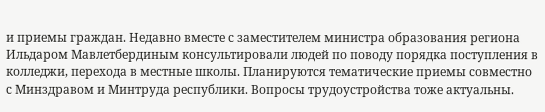и приемы граждан. Недавно вместе с заместителем министра образования региона Ильдаром Мавлетбердиным консультировали людей по поводу порядка поступления в колледжи, перехода в местные школы. Планируются тематические приемы совместно с Минздравом и Минтруда республики. Вопросы трудоустройства тоже актуальны.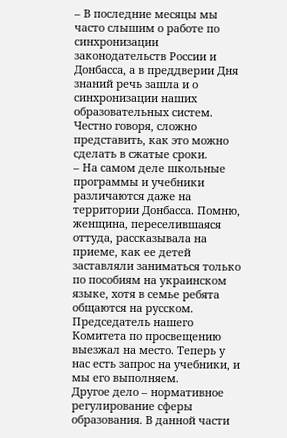– В последние месяцы мы часто слышим о работе по синхронизации законодательств России и Донбасса, а в преддверии Дня знаний речь зашла и о синхронизации наших образовательных систем. Честно говоря, сложно представить, как это можно сделать в сжатые сроки.
– На самом деле школьные программы и учебники различаются даже на территории Донбасса. Помню, женщина, переселившаяся оттуда, рассказывала на приеме, как ее детей заставляли заниматься только по пособиям на украинском языке, хотя в семье ребята общаются на русском. Председатель нашего Комитета по просвещению выезжал на место. Теперь у нас есть запрос на учебники, и мы его выполняем.
Другое дело – нормативное регулирование сферы образования. В данной части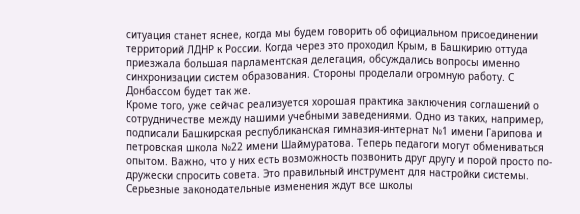ситуация станет яснее, когда мы будем говорить об официальном присоединении территорий ЛДНР к России. Когда через это проходил Крым, в Башкирию оттуда приезжала большая парламентская делегация, обсуждались вопросы именно синхронизации систем образования. Стороны проделали огромную работу. С Донбассом будет так же.
Кроме того, уже сейчас реализуется хорошая практика заключения соглашений о сотрудничестве между нашими учебными заведениями. Одно из таких, например, подписали Башкирская республиканская гимназия-интернат №1 имени Гарипова и петровская школа №22 имени Шаймуратова. Теперь педагоги могут обмениваться опытом. Важно, что у них есть возможность позвонить друг другу и порой просто по-дружески спросить совета. Это правильный инструмент для настройки системы. Серьезные законодательные изменения ждут все школы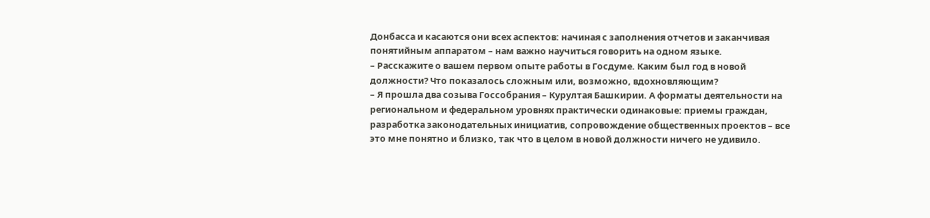Донбасса и касаются они всех аспектов: начиная с заполнения отчетов и заканчивая понятийным аппаратом – нам важно научиться говорить на одном языке.
– Расскажите о вашем первом опыте работы в Госдуме. Каким был год в новой должности? Что показалось сложным или, возможно, вдохновляющим?
– Я прошла два созыва Госсобрания – Курултая Башкирии. А форматы деятельности на региональном и федеральном уровнях практически одинаковые: приемы граждан, разработка законодательных инициатив, сопровождение общественных проектов – все это мне понятно и близко, так что в целом в новой должности ничего не удивило.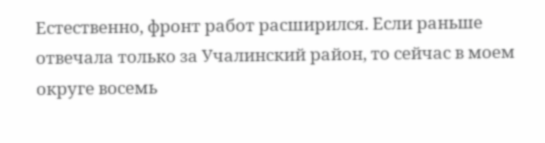Естественно, фронт работ расширился. Если раньше отвечала только за Учалинский район, то сейчас в моем округе восемь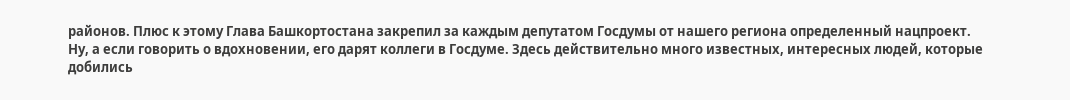районов. Плюс к этому Глава Башкортостана закрепил за каждым депутатом Госдумы от нашего региона определенный нацпроект.
Ну, а если говорить о вдохновении, его дарят коллеги в Госдуме. Здесь действительно много известных, интересных людей, которые добились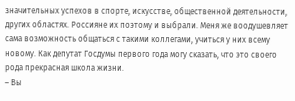значительных успехов в спорте, искусстве, общественной деятельности, других областях. Россияне их поэтому и выбрали. Меня же воодушевляет сама возможность общаться с такими коллегами, учиться у них всему новому. Как депутат Госдумы первого года могу сказать, что это своего рода прекрасная школа жизни.
– Вы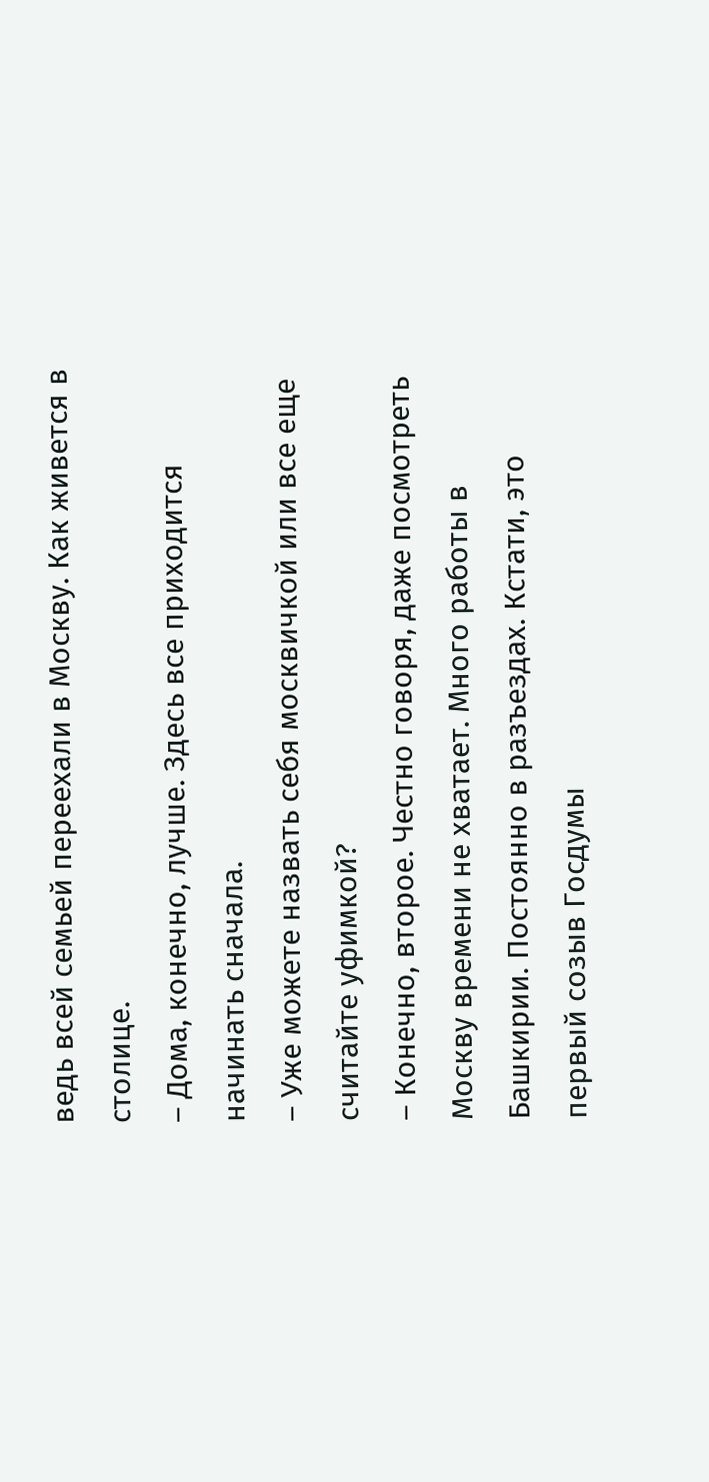ведь всей семьей переехали в Москву. Как живется в столице.
– Дома, конечно, лучше. Здесь все приходится начинать сначала.
– Уже можете назвать себя москвичкой или все еще считайте уфимкой?
– Конечно, второе. Честно говоря, даже посмотреть Москву времени не хватает. Много работы в Башкирии. Постоянно в разъездах. Кстати, это первый созыв Госдумы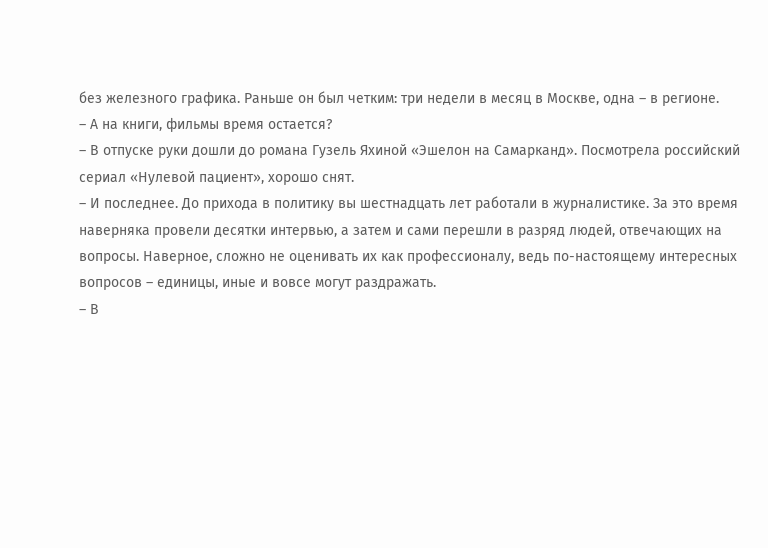без железного графика. Раньше он был четким: три недели в месяц в Москве, одна – в регионе.
– А на книги, фильмы время остается?
– В отпуске руки дошли до романа Гузель Яхиной «Эшелон на Самарканд». Посмотрела российский сериал «Нулевой пациент», хорошо снят.
– И последнее. До прихода в политику вы шестнадцать лет работали в журналистике. За это время наверняка провели десятки интервью, а затем и сами перешли в разряд людей, отвечающих на вопросы. Наверное, сложно не оценивать их как профессионалу, ведь по-настоящему интересных вопросов – единицы, иные и вовсе могут раздражать.
– В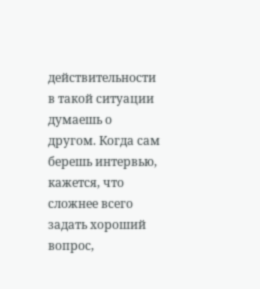действительности в такой ситуации думаешь о другом. Когда сам берешь интервью, кажется, что сложнее всего задать хороший вопрос,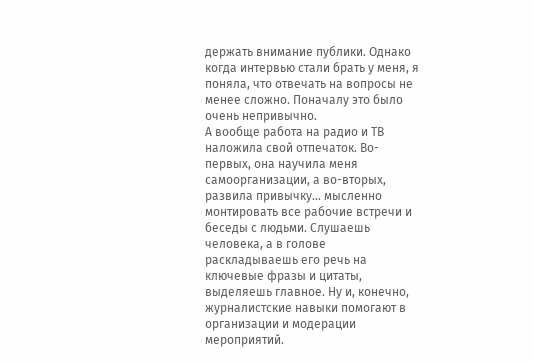держать внимание публики. Однако когда интервью стали брать у меня, я поняла, что отвечать на вопросы не менее сложно. Поначалу это было очень непривычно.
А вообще работа на радио и ТВ наложила свой отпечаток. Во-первых, она научила меня самоорганизации, а во-вторых, развила привычку… мысленно монтировать все рабочие встречи и беседы с людьми. Слушаешь человека, а в голове раскладываешь его речь на ключевые фразы и цитаты, выделяешь главное. Ну и, конечно, журналистские навыки помогают в организации и модерации мероприятий.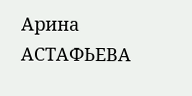Арина АСТАФЬЕВА